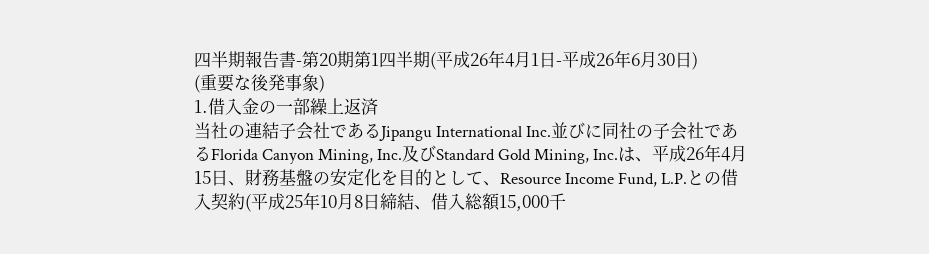四半期報告書-第20期第1四半期(平成26年4月1日-平成26年6月30日)
(重要な後発事象)
1.借入金の一部繰上返済
当社の連結子会社であるJipangu International Inc.並びに同社の子会社であるFlorida Canyon Mining, Inc.及びStandard Gold Mining, Inc.は、平成26年4月15日、財務基盤の安定化を目的として、Resource Income Fund, L.P.との借入契約(平成25年10月8日締結、借入総額15,000千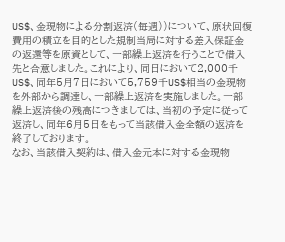US$、金現物による分割返済(毎週))について、原状回復費用の積立を目的とした規制当局に対する差入保証金の返還等を原資として、一部繰上返済を行うことで借入先と合意しました。これにより、同日において2,000千US$、同年5月7日において5,759千US$相当の金現物を外部から調達し、一部繰上返済を実施しました。一部繰上返済後の残高につきましては、当初の予定に従って返済し、同年6月5日をもって当該借入金全額の返済を終了しております。
なお、当該借入契約は、借入金元本に対する金現物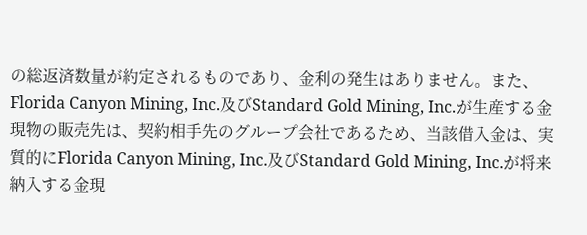の総返済数量が約定されるものであり、金利の発生はありません。また、Florida Canyon Mining, Inc.及びStandard Gold Mining, Inc.が生産する金現物の販売先は、契約相手先のグループ会社であるため、当該借入金は、実質的にFlorida Canyon Mining, Inc.及びStandard Gold Mining, Inc.が将来納入する金現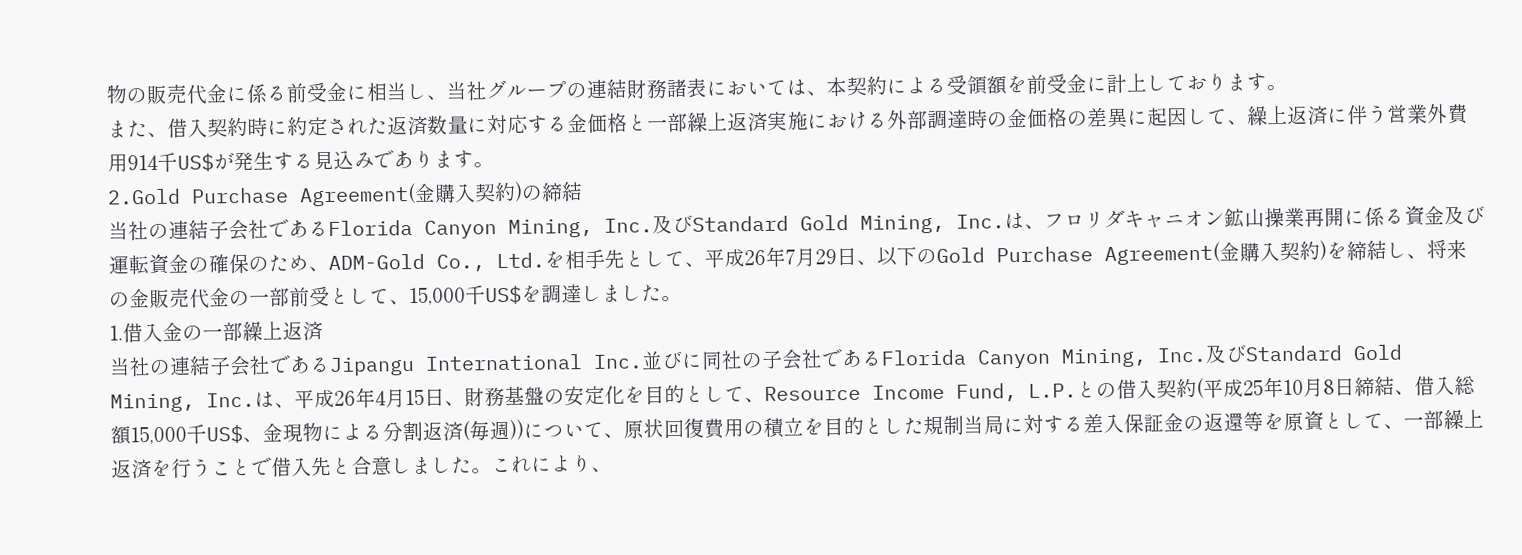物の販売代金に係る前受金に相当し、当社グループの連結財務諸表においては、本契約による受領額を前受金に計上しております。
また、借入契約時に約定された返済数量に対応する金価格と一部繰上返済実施における外部調達時の金価格の差異に起因して、繰上返済に伴う営業外費用914千US$が発生する見込みであります。
2.Gold Purchase Agreement(金購入契約)の締結
当社の連結子会社であるFlorida Canyon Mining, Inc.及びStandard Gold Mining, Inc.は、フロリダキャニオン鉱山操業再開に係る資金及び運転資金の確保のため、ADM-Gold Co., Ltd.を相手先として、平成26年7月29日、以下のGold Purchase Agreement(金購入契約)を締結し、将来の金販売代金の一部前受として、15,000千US$を調達しました。
1.借入金の一部繰上返済
当社の連結子会社であるJipangu International Inc.並びに同社の子会社であるFlorida Canyon Mining, Inc.及びStandard Gold Mining, Inc.は、平成26年4月15日、財務基盤の安定化を目的として、Resource Income Fund, L.P.との借入契約(平成25年10月8日締結、借入総額15,000千US$、金現物による分割返済(毎週))について、原状回復費用の積立を目的とした規制当局に対する差入保証金の返還等を原資として、一部繰上返済を行うことで借入先と合意しました。これにより、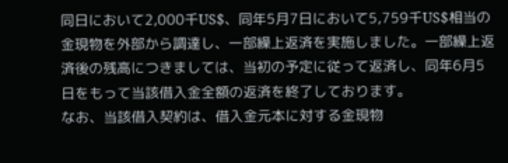同日において2,000千US$、同年5月7日において5,759千US$相当の金現物を外部から調達し、一部繰上返済を実施しました。一部繰上返済後の残高につきましては、当初の予定に従って返済し、同年6月5日をもって当該借入金全額の返済を終了しております。
なお、当該借入契約は、借入金元本に対する金現物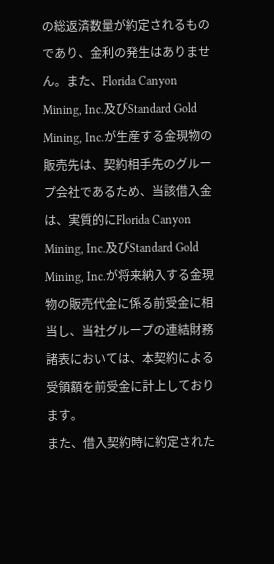の総返済数量が約定されるものであり、金利の発生はありません。また、Florida Canyon Mining, Inc.及びStandard Gold Mining, Inc.が生産する金現物の販売先は、契約相手先のグループ会社であるため、当該借入金は、実質的にFlorida Canyon Mining, Inc.及びStandard Gold Mining, Inc.が将来納入する金現物の販売代金に係る前受金に相当し、当社グループの連結財務諸表においては、本契約による受領額を前受金に計上しております。
また、借入契約時に約定された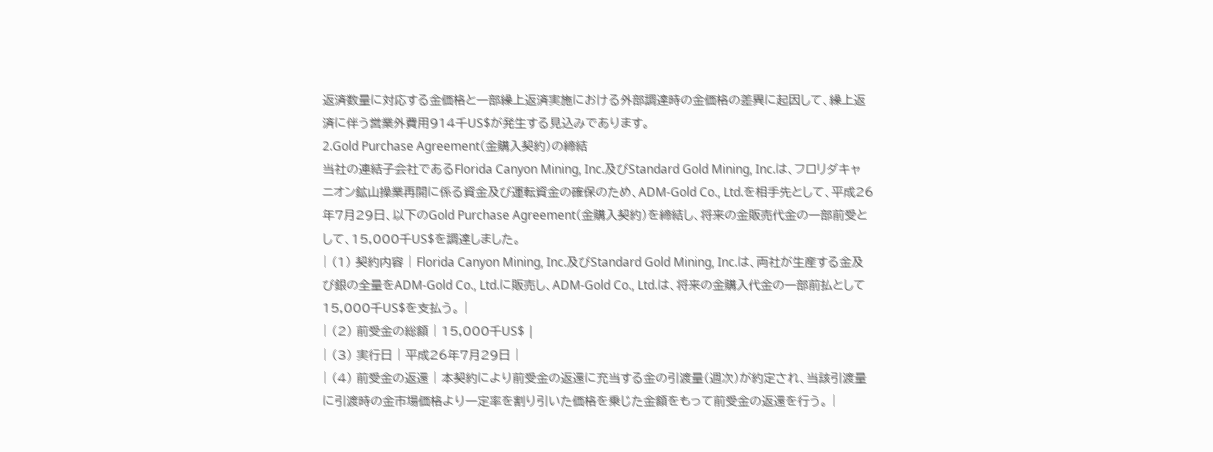返済数量に対応する金価格と一部繰上返済実施における外部調達時の金価格の差異に起因して、繰上返済に伴う営業外費用914千US$が発生する見込みであります。
2.Gold Purchase Agreement(金購入契約)の締結
当社の連結子会社であるFlorida Canyon Mining, Inc.及びStandard Gold Mining, Inc.は、フロリダキャニオン鉱山操業再開に係る資金及び運転資金の確保のため、ADM-Gold Co., Ltd.を相手先として、平成26年7月29日、以下のGold Purchase Agreement(金購入契約)を締結し、将来の金販売代金の一部前受として、15,000千US$を調達しました。
| (1) 契約内容 | Florida Canyon Mining, Inc.及びStandard Gold Mining, Inc.は、両社が生産する金及び銀の全量をADM-Gold Co., Ltd.に販売し、ADM-Gold Co., Ltd.は、将来の金購入代金の一部前払として15,000千US$を支払う。 |
| (2) 前受金の総額 | 15,000千US$ |
| (3) 実行日 | 平成26年7月29日 |
| (4) 前受金の返還 | 本契約により前受金の返還に充当する金の引渡量(週次)が約定され、当該引渡量に引渡時の金市場価格より一定率を割り引いた価格を乗じた金額をもって前受金の返還を行う。 |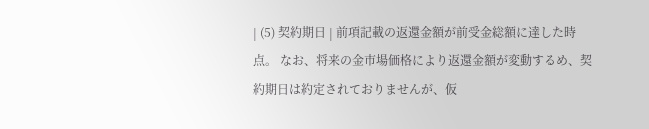| (5) 契約期日 | 前項記載の返還金額が前受金総額に達した時点。 なお、将来の金市場価格により返還金額が変動するめ、契約期日は約定されておりませんが、仮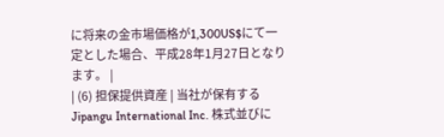に将来の金市場価格が1,300US$にて一定とした場合、平成28年1月27日となります。 |
| (6) 担保提供資産 | 当社が保有するJipangu International Inc. 株式並びに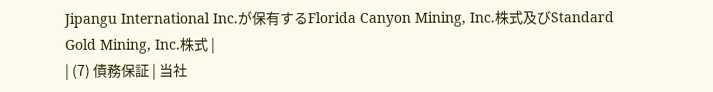Jipangu International Inc.が保有するFlorida Canyon Mining, Inc.株式及びStandard Gold Mining, Inc.株式 |
| (7) 債務保証 | 当社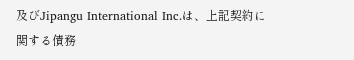及びJipangu International Inc.は、上記契約に関する債務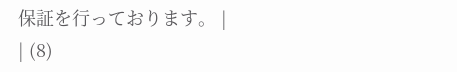保証を行っております。 |
| (8)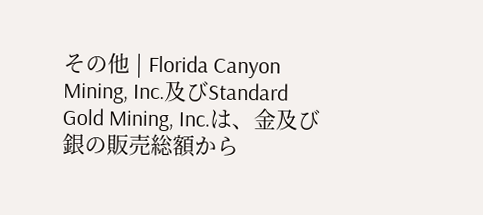その他 | Florida Canyon Mining, Inc.及びStandard Gold Mining, Inc.は、金及び銀の販売総額から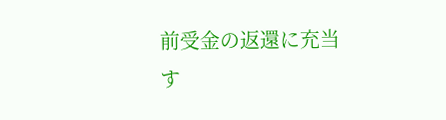前受金の返還に充当す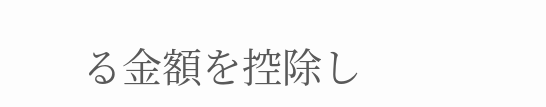る金額を控除し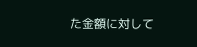た金額に対して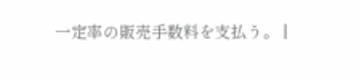一定率の販売手数料を支払う。 |